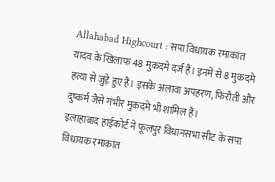Allahabad Highcourt : सपा विधायक रमाकांत यादव के खिलाफ 48 मुकदमे दर्ज हैं। इनमें से 8 मुकदमे हत्या से जुड़े हुए हैं। इसके अलावा अपहरण, फिरौती और दुष्कर्म जैसे गंभीर मुकदमे भी शामिल हैं।
इलाहाबाद हाईकोर्ट ने फूलपुर विधानसभा सीट के सपा विधायक रमाकांत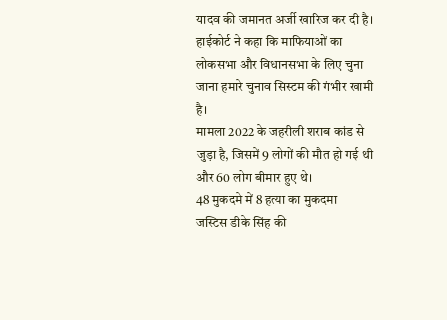यादव की जमानत अर्जी खारिज कर दी है। हाईकोर्ट ने कहा कि माफियाओं का लोकसभा और विधानसभा के लिए चुना जाना हमारे चुनाव सिस्टम की गंभीर खामी है।
मामला 2022 के जहरीली शराब कांड से जुड़ा है, जिसमें 9 लोगों की मौत हो गई थी और 60 लोग बीमार हुए थे।
48 मुकदमे में 8 हत्या का मुकदमा
जस्टिस डीके सिंह की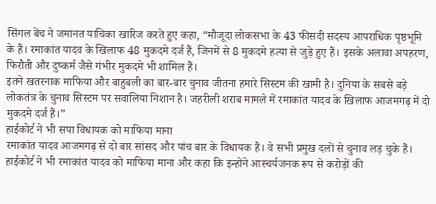सिंगल बेंच ने जमानत याचिका खारिज करते हुए कहा, “मौजूदा लोकसभा के 43 फीसदी सदस्य आपराधिक पृष्ठभूमि के हैं। रमाकांत यादव के खिलाफ 48 मुकदमे दर्ज हैं, जिनमें से 8 मुकदमे हत्या से जुड़े हुए हैं। इसके अलावा अपहरण, फिरौती और दुष्कर्म जैसे गंभीर मुकदमे भी शामिल हैं।
इतने खतरनाक माफिया और बाहुबली का बार-बार चुनाव जीतना हमारे सिस्टम की खामी है। दुनिया के सबसे बड़े लोकतंत्र के चुनाव सिस्टम पर सवालिया निशान है। जहरीली शराब मामले में रमाकांत यादव के खिलाफ आजमगढ़ में दो मुकदमे दर्ज हैं।”
हाईकोर्ट ने भी सपा विधायक को माफिया माना
रमाकांत यादव आजमगढ़ से दो बार सांसद और पांच बार के विधायक हैं। वे सभी प्रमुख दलों से चुनाव लड़ चुके हैं। हाईकोर्ट ने भी रमाकांत यादव को माफिया माना और कहा कि इन्होंने आस्चर्यजनक रूप से करोड़ों की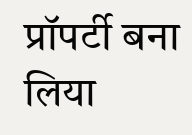प्रॉपर्टी बना लिया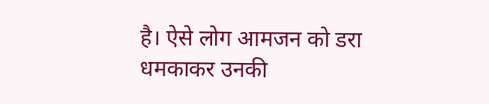है। ऐसे लोग आमजन को डरा धमकाकर उनकी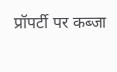प्रॉपर्टी पर कब्जा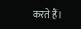करते हैं।